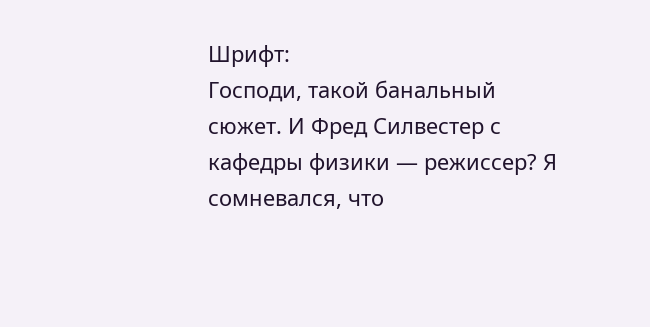Шрифт:
Господи, такой банальный сюжет. И Фред Силвестер с кафедры физики — режиссер? Я сомневался, что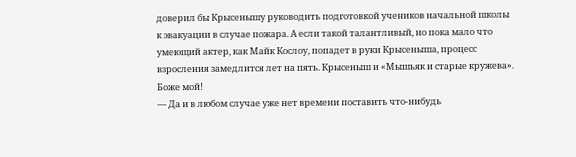доверил бы Крысенышу руководить подготовкой учеников начальной школы к эвакуации в случае пожара. А если такой талантливый, но пока мало что умеющий актер, как Майк Кослоу, попадет в руки Крысеныша, процесс взросления замедлится лет на пять. Крысеныш и «Мышьяк и старые кружева». Боже мой!
— Да и в любом случае уже нет времени поставить что-нибудь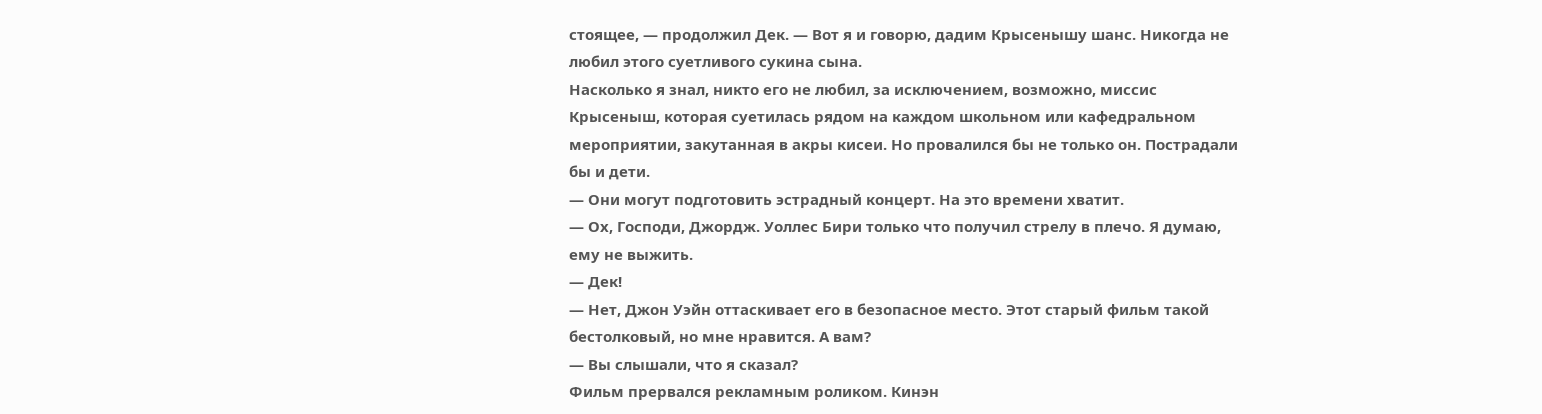стоящее, — продолжил Дек. — Вот я и говорю, дадим Крысенышу шанс. Никогда не любил этого суетливого сукина сына.
Насколько я знал, никто его не любил, за исключением, возможно, миссис Крысеныш, которая суетилась рядом на каждом школьном или кафедральном мероприятии, закутанная в акры кисеи. Но провалился бы не только он. Пострадали бы и дети.
— Они могут подготовить эстрадный концерт. На это времени хватит.
— Ох, Господи, Джордж. Уоллес Бири только что получил стрелу в плечо. Я думаю, ему не выжить.
— Дек!
— Нет, Джон Уэйн оттаскивает его в безопасное место. Этот старый фильм такой бестолковый, но мне нравится. А вам?
— Вы слышали, что я сказал?
Фильм прервался рекламным роликом. Кинэн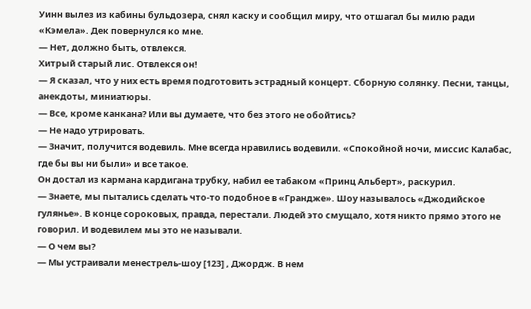Уинн вылез из кабины бульдозера, снял каску и сообщил миру, что отшагал бы милю ради «Кэмела». Дек повернулся ко мне.
— Нет, должно быть, отвлекся.
Хитрый старый лис. Отвлекся он!
— Я сказал, что у них есть время подготовить эстрадный концерт. Сборную солянку. Песни, танцы, анекдоты, миниатюры.
— Все, кроме канкана? Или вы думаете, что без этого не обойтись?
— Не надо утрировать.
— Значит, получится водевиль. Мне всегда нравились водевили. «Спокойной ночи, миссис Калабас, где бы вы ни были» и все такое.
Он достал из кармана кардигана трубку, набил ее табаком «Принц Альберт», раскурил.
— Знаете, мы пытались сделать что-то подобное в «Грандже». Шоу называлось «Джодийское гулянье». В конце сороковых, правда, перестали. Людей это смущало, хотя никто прямо этого не говорил. И водевилем мы это не называли.
— О чем вы?
— Мы устраивали менестрель-шоу [123] , Джордж. В нем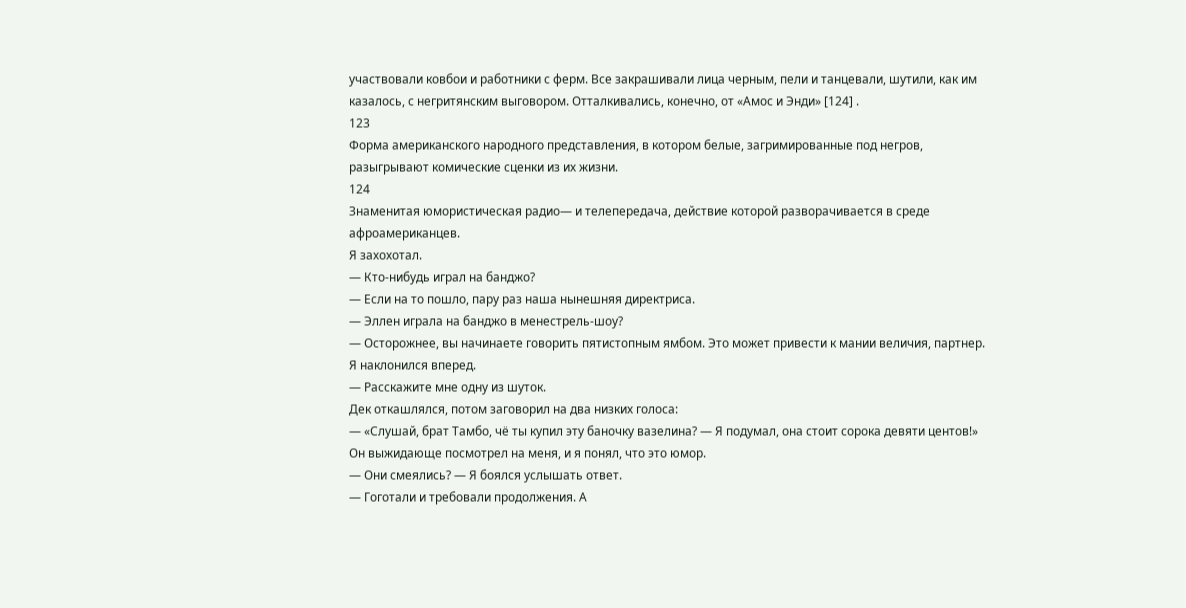участвовали ковбои и работники с ферм. Все закрашивали лица черным, пели и танцевали, шутили, как им казалось, с негритянским выговором. Отталкивались, конечно, от «Амос и Энди» [124] .
123
Форма американского народного представления, в котором белые, загримированные под негров, разыгрывают комические сценки из их жизни.
124
Знаменитая юмористическая радио— и телепередача, действие которой разворачивается в среде афроамериканцев.
Я захохотал.
— Кто-нибудь играл на банджо?
— Если на то пошло, пару раз наша нынешняя директриса.
— Эллен играла на банджо в менестрель-шоу?
— Осторожнее, вы начинаете говорить пятистопным ямбом. Это может привести к мании величия, партнер.
Я наклонился вперед.
— Расскажите мне одну из шуток.
Дек откашлялся, потом заговорил на два низких голоса:
— «Слушай, брат Тамбо, чё ты купил эту баночку вазелина? — Я подумал, она стоит сорока девяти центов!»
Он выжидающе посмотрел на меня, и я понял, что это юмор.
— Они смеялись? — Я боялся услышать ответ.
— Гоготали и требовали продолжения. А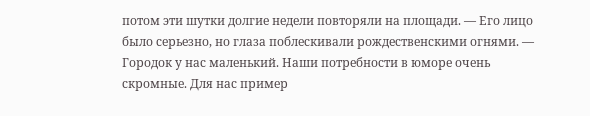потом эти шутки долгие недели повторяли на площади. — Его лицо было серьезно, но глаза поблескивали рождественскими огнями. — Городок у нас маленький. Наши потребности в юморе очень скромные. Для нас пример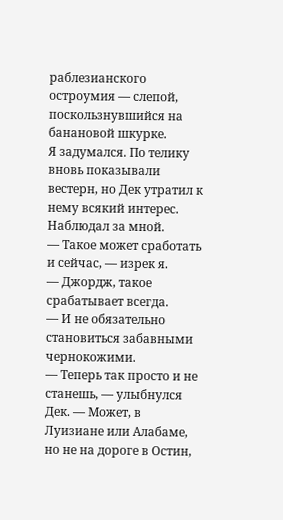раблезианского остроумия — слепой, поскользнувшийся на банановой шкурке.
Я задумался. По телику вновь показывали вестерн, но Дек утратил к нему всякий интерес. Наблюдал за мной.
— Такое может сработать и сейчас, — изрек я.
— Джордж, такое срабатывает всегда.
— И не обязательно становиться забавными чернокожими.
— Теперь так просто и не станешь, — улыбнулся Дек. — Может, в Луизиане или Алабаме, но не на дороге в Остин,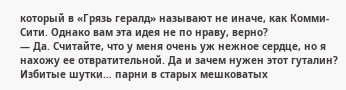который в «Грязь гералд» называют не иначе, как Комми-Сити. Однако вам эта идея не по нраву, верно?
— Да. Считайте, что у меня очень уж нежное сердце, но я нахожу ее отвратительной. Да и зачем нужен этот гуталин? Избитые шутки… парни в старых мешковатых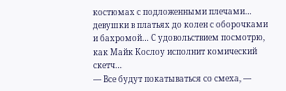костюмах с подложенными плечами… девушки в платьях до колен с оборочками и бахромой… С удовольствием посмотрю, как Майк Кослоу исполнит комический скетч…
— Все будут покатываться со смеха, —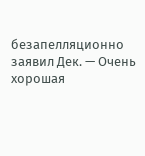безапелляционно заявил Дек. — Очень хорошая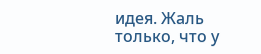идея. Жаль только, что у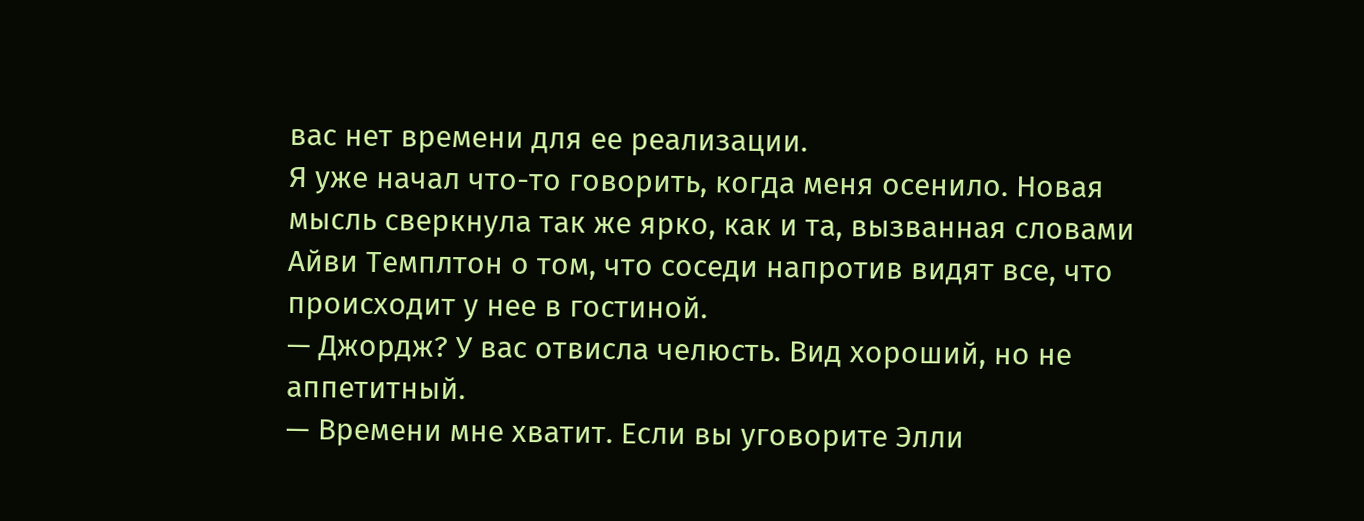вас нет времени для ее реализации.
Я уже начал что-то говорить, когда меня осенило. Новая мысль сверкнула так же ярко, как и та, вызванная словами Айви Темплтон о том, что соседи напротив видят все, что происходит у нее в гостиной.
— Джордж? У вас отвисла челюсть. Вид хороший, но не аппетитный.
— Времени мне хватит. Если вы уговорите Элли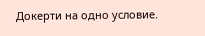Докерти на одно условие.